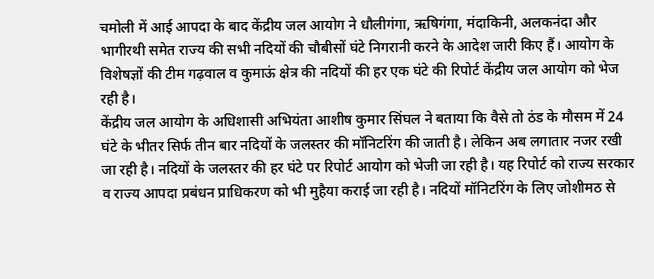चमोली में आई आपदा के बाद केंद्रीय जल आयोग ने धौलीगंगा, ऋषिगंगा, मंदाकिनी, अलकनंदा और भागीरथी समेत राज्य की सभी नदियों की चौबीसों घंटे निगरानी करने के आदेश जारी किए हैं। आयोग के विशेषज्ञों की टीम गढ़वाल व कुमाऊं क्षेत्र की नदियों की हर एक घंटे की रिपोर्ट केंद्रीय जल आयोग को भेज रही है।
केंद्रीय जल आयोग के अधिशासी अभियंता आशीष कुमार सिंघल ने बताया कि वैसे तो ठंड के मौसम में 24 घंटे के भीतर सिर्फ तीन बार नदियों के जलस्तर की मॉनिटरिंग की जाती है। लेकिन अब लगातार नजर रखी जा रही है। नदियों के जलस्तर की हर घंटे पर रिपोर्ट आयोग को भेजी जा रही है। यह रिपोर्ट को राज्य सरकार व राज्य आपदा प्रबंधन प्राधिकरण को भी मुहैया कराई जा रही है। नदियों मॉनिटरिंग के लिए जोशीमठ से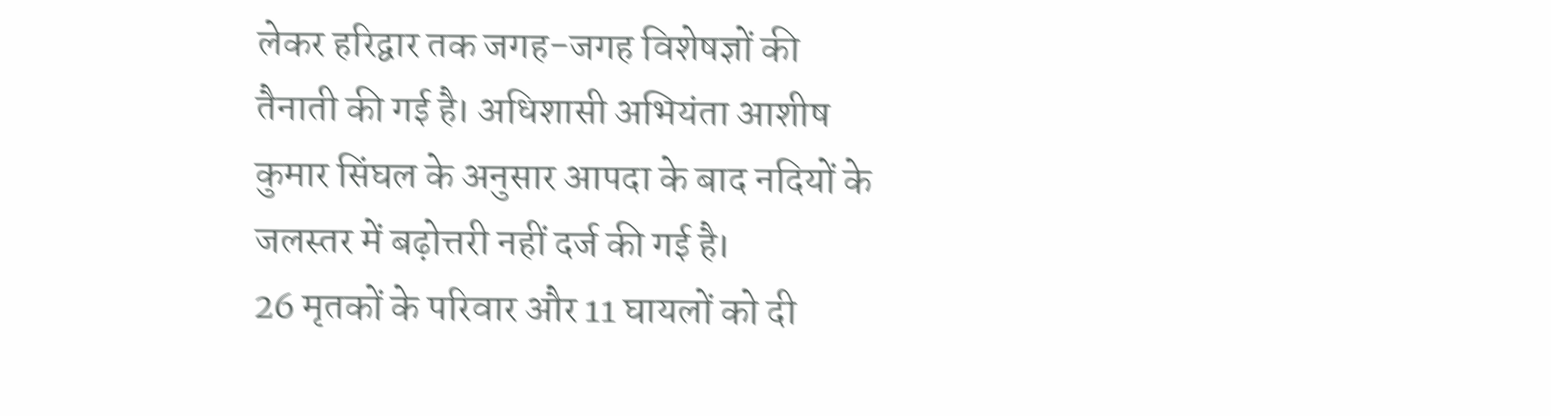लेकर हरिद्वार तक जगह-जगह विशेषज्ञों की तैनाती की गई है। अधिशासी अभियंता आशीष कुमार सिंघल के अनुसार आपदा के बाद नदियों के जलस्तर में बढ़ोत्तरी नहीं दर्ज की गई है।
26 मृतकों के परिवार और 11 घायलों को दी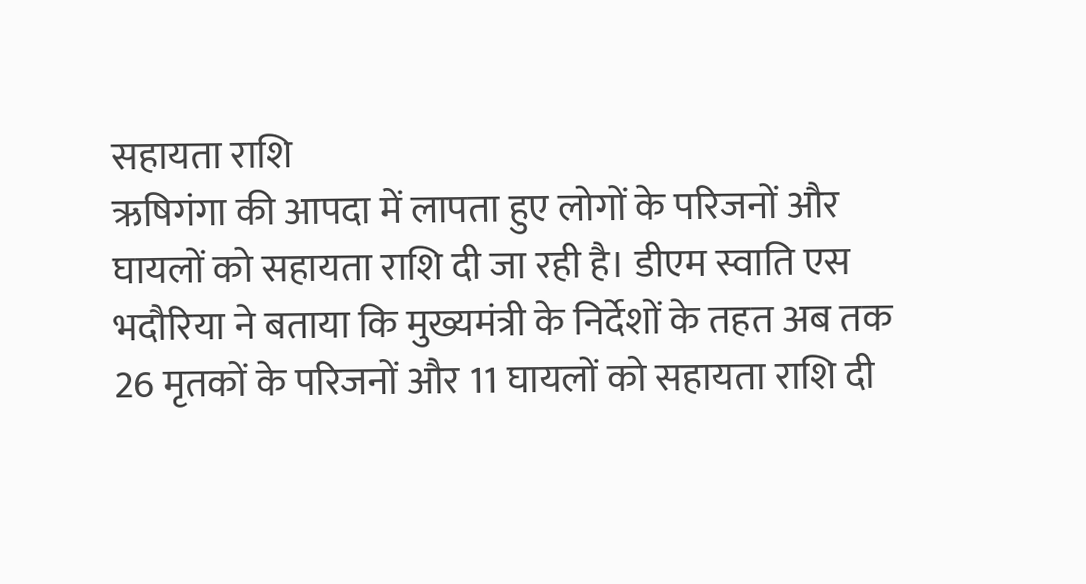सहायता राशि
ऋषिगंगा की आपदा में लापता हुए लोगों के परिजनों और घायलों को सहायता राशि दी जा रही है। डीएम स्वाति एस भदौरिया ने बताया कि मुख्यमंत्री के निर्देशों के तहत अब तक 26 मृतकों के परिजनों और 11 घायलों को सहायता राशि दी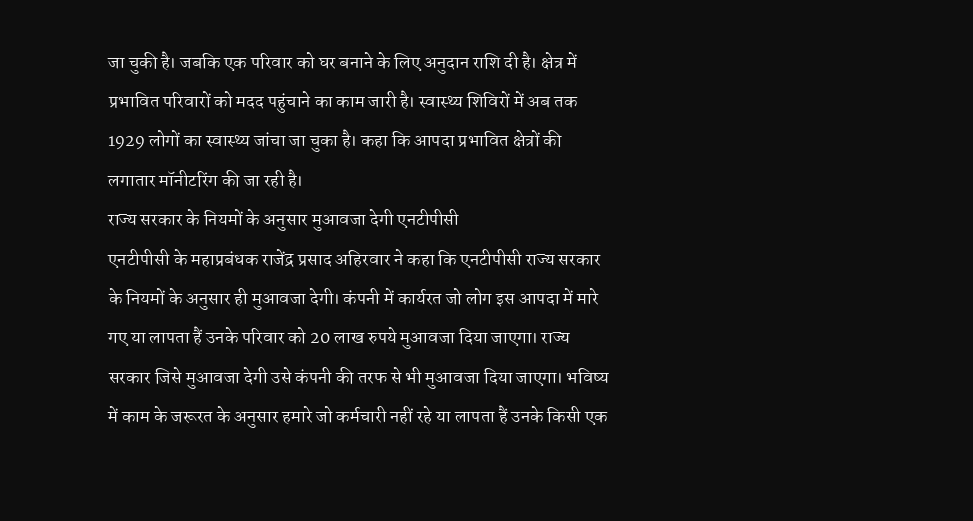जा चुकी है। जबकि एक परिवार को घर बनाने के लिए अनुदान राशि दी है। क्षेत्र में प्रभावित परिवारों को मदद पहुंचाने का काम जारी है। स्वास्थ्य शिविरों में अब तक 1929 लोगों का स्वास्थ्य जांचा जा चुका है। कहा कि आपदा प्रभावित क्षेत्रों की लगातार मॉनीटरिंग की जा रही है।
राज्य सरकार के नियमों के अनुसार मुआवजा देगी एनटीपीसी
एनटीपीसी के महाप्रबंधक राजेंद्र प्रसाद अहिरवार ने कहा कि एनटीपीसी राज्य सरकार के नियमों के अनुसार ही मुआवजा देगी। कंपनी में कार्यरत जो लोग इस आपदा में मारे गए या लापता हैं उनके परिवार को 20 लाख रुपये मुआवजा दिया जाएगा। राज्य सरकार जिसे मुआवजा देगी उसे कंपनी की तरफ से भी मुआवजा दिया जाएगा। भविष्य में काम के जरूरत के अनुसार हमारे जो कर्मचारी नहीं रहे या लापता हैं उनके किसी एक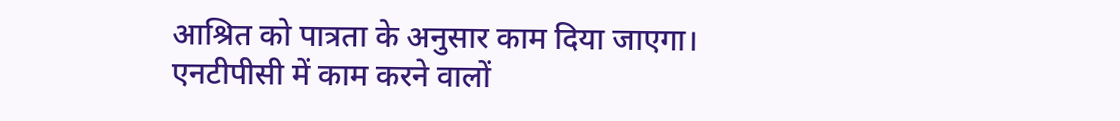आश्रित को पात्रता के अनुसार काम दिया जाएगा। एनटीपीसी में काम करने वालों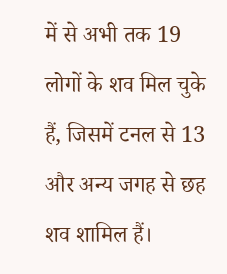में से अभी तक 19 लोगों के शव मिल चुके हैं, जिसमें टनल से 13 और अन्य जगह से छह शव शामिल हैं।